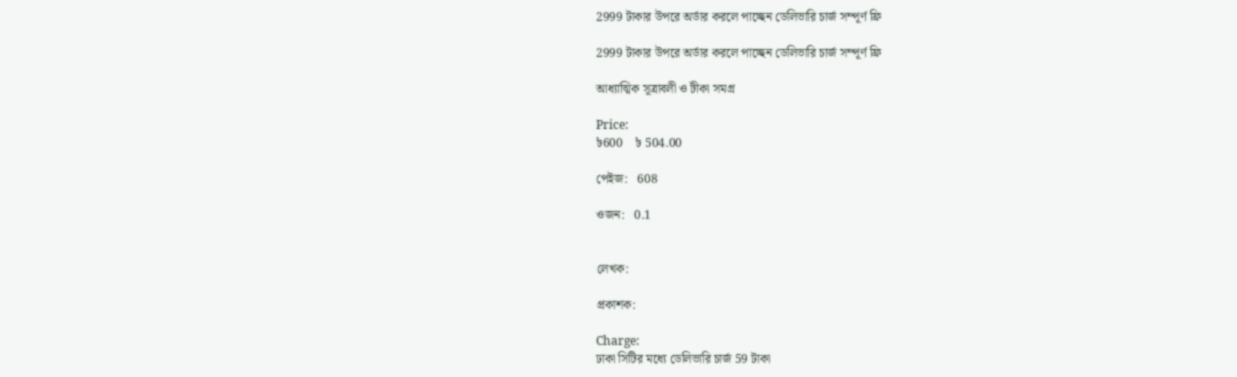2999 টাকার উপরে অর্ডার করলে পাচ্ছেন ডেলিভারি চার্জ সম্পূর্ণ ফ্রি

2999 টাকার উপরে অর্ডার করলে পাচ্ছেন ডেলিভারি চার্জ সম্পূর্ণ ফ্রি

আধ্যাত্মিক সূত্রাবলী ও টীকা সমগ্র

Price:
৳600    ৳ 504.00

পেইজ:   608

ওজন:   0.1


লেখক:

প্রকাশক:

Charge:
ঢাকা সিটির মধ্যে ডেলিভারি চার্জ 59 টাকা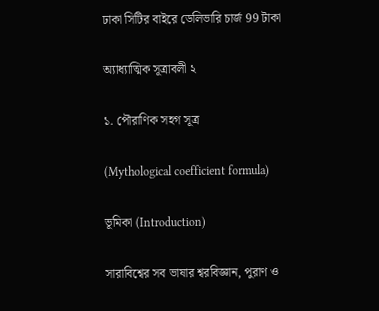ঢাকা সিটির বাইরে ডেলিভারি চার্জ 99 টাকা

অ্যাধ্যাত্মিক সূত্রাবলী ২

১. পৌরাণিক সহগ সূত্র

(Mythological coefficient formula)

ভূমিকা (Introduction)

সারাবিশ্বের সব ভাষার শ্বরবিজ্ঞান, পুরাণ ও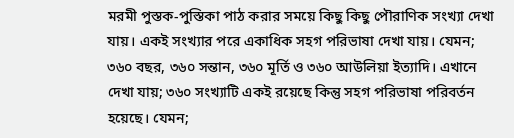মরমী পুস্তক-পুস্তিকা পাঠ করার সময়ে কিছু কিছু পৌরাণিক সংখ্যা দেখা যায়। একই সংখ্যার পরে একাধিক সহগ পরিভাষা দেখা যায়। যেমন; ৩৬০ বছর, ৩৬০ সন্তান, ৩৬০ মূর্তি ও ৩৬০ আউলিয়া ইত্যাদি। এখানে দেখা যায়; ৩৬০ সংখ্যাটি একই রয়েছে কিন্তু সহগ পরিভাষা পরিবর্তন হয়েছে। যেমন;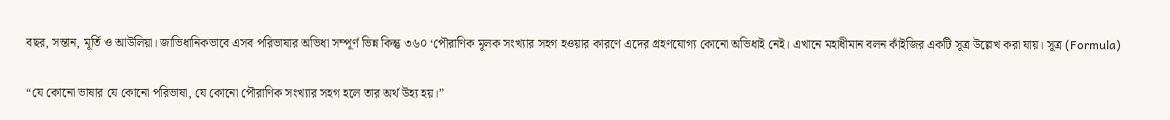বছর, সন্তান, মূর্তি ও আউলিয়া। জাভিধানিকভাবে এসব পরিভাষার অভিধা সম্পূর্ণ ভিন্ন কিন্তু ৩৬০ ‘পৌরাণিক মূলক সংখ্যার সহগ হওয়ার কারণে এদের গ্রহণযোগ্য কোনো অভিধাই নেই। এখানে মহাধীমান বলন কাঁইজির একটি সূত্র উল্লেখ করা যায়। সূত্র (Formula)

“যে কোনো ভাষার যে কোনো পরিভাষা, যে কোনো পৌরাণিক সংখ্যার সহগ হলে তার অর্থ উহ্য হয়।”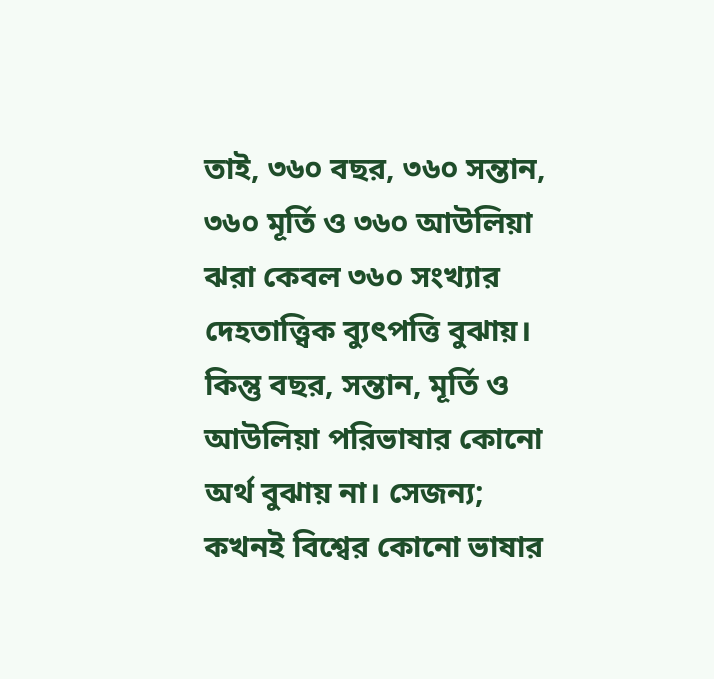তাই, ৩৬০ বছর, ৩৬০ সন্তান, ৩৬০ মূর্তি ও ৩৬০ আউলিয়া ঝরা কেবল ৩৬০ সংখ্যার দেহতাত্ত্বিক ব্যুৎপত্তি বুঝায়। কিন্তু বছর, সন্তান, মূর্তি ও আউলিয়া পরিভাষার কোনো অর্থ বুঝায় না। সেজন্য; কখনই বিশ্বের কোনো ভাষার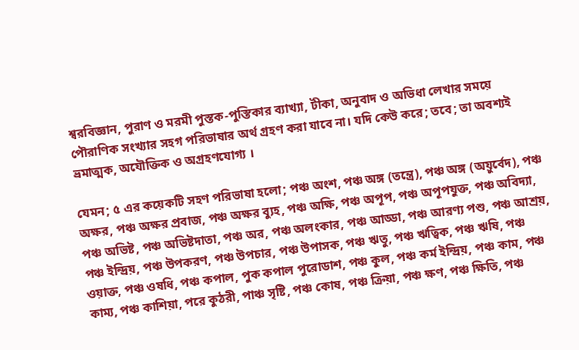শ্বরবিজ্ঞান, পুরাণ ও মরমী পুস্তক-পুস্তিকার ব্যাখ্যা, টীকা, অনুবাদ ও অভিধা লেখার সময়ে পৌরাণিক সংখ্যার সহগ পরিভাষার অর্থ গ্রহণ করা যাবে না। যদি কেউ করে; তবে; তা অবশ্যই ভ্রমাত্মক, অযৌক্তিক ও অগ্রহণযোগ্য ।

যেমন; ৫ এর কয়েকটি সহণ পরিভাষা হলো; পঞ্চ অংশ, পঞ্চ অঙ্গ (তন্ত্রে), পঞ্চ অঙ্গ (অয়ুর্বেদ), পঞ্চ অক্ষর, পঞ্চ অক্ষর প্রবাজ, পঞ্চ অক্ষর ব্যুহ, পঞ্চ অক্ষি, পঞ্চ অপূপ, পঞ্চ অপূপযুক্ত, পঞ্চ অবিদ্যা, পঞ্চ অভিষ্ট, পঞ্চ অভিষ্টদাতা, পঞ্চ অর, পঞ্চ অলংকার, পঞ্চ আড্ডা, পঞ্চ আরণ্য পশু, পঞ্চ আশ্রয়, পঞ্চ ইন্দ্রিয়, পঞ্চ উপকরণ, পঞ্চ উপচার, পঞ্চ উপাসক, পঞ্চ ঋতু, পঞ্চ ঋত্বিক, পঞ্চ ঋষি, পঞ্চ ওয়াক্ত, পঞ্চ ওষধি, পঞ্চ কপাল, পুক কপাল পুরোডাশ, পঞ্চ কুল, পঞ্চ কর্ম ইন্দ্রিয়, পঞ্চ কাম, পঞ্চ কাম্য, পঞ্চ কাশিয়া, পরে কুঠরী, পাঞ্চ সৃষ্টি, পঞ্চ কোষ, পঞ্চ ক্রিয়া, পঞ্চ ক্ষণ, পঞ্চ ক্ষিতি, পঞ্চ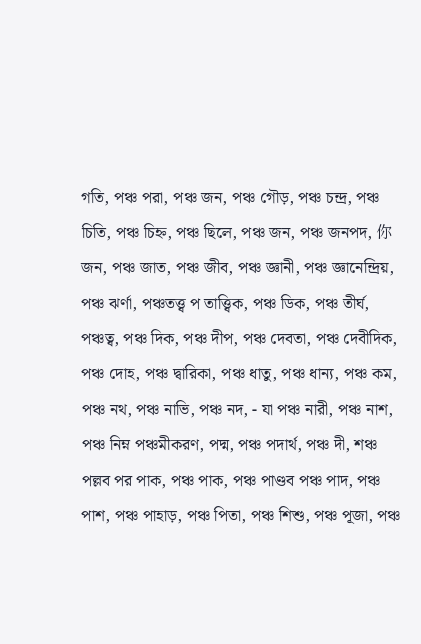গতি, পঞ্চ পরা, পঞ্চ জন, পঞ্চ গৌড়, পঞ্চ চন্দ্র, পঞ্চ চিতি, পঞ্চ চিহ্ন, পঞ্চ ছিলে, পঞ্চ জন, পঞ্চ জনপদ, 你 জন, পঞ্চ জাত, পঞ্চ জীব, পঞ্চ জ্ঞানী, পঞ্চ জ্ঞানেন্দ্রিয়, পঞ্চ ঝর্ণা, পঞ্চতত্ত্ব প তাত্ত্বিক, পঞ্চ ডিক, পঞ্চ তীর্ঘ, পঞ্চত্ব, পঞ্চ দিক, পঞ্চ দীপ, পঞ্চ দেবতা, পঞ্চ দেবীদিক, পঞ্চ দোহ, পঞ্চ দ্বারিকা, পঞ্চ ধাতু, পঞ্চ ধান্য, পঞ্চ কম, পঞ্চ নথ, পঞ্চ নাভি, পঞ্চ নদ, - যা পঞ্চ নারী, পঞ্চ নাশ, পঞ্চ নিম্ন পঞ্চমীকরণ, পদ্ম, পঞ্চ পদার্থ, পঞ্চ দী, শঞ্চ পল্লব পর পাক, পঞ্চ পাক, পঞ্চ পাণ্ডব পঞ্চ পাদ, পঞ্চ পাশ, পঞ্চ পাহাড়, পঞ্চ পিতা, পঞ্চ শিশু, পঞ্চ পূজা, পঞ্চ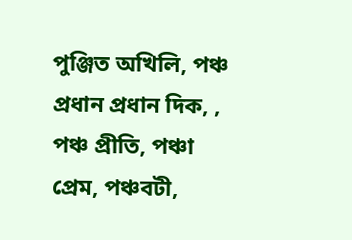পুঞ্জিত অখিলি, পঞ্চ প্রধান প্রধান দিক, , পঞ্চ প্রীতি, পঞ্চা প্রেম, পঞ্চবটী,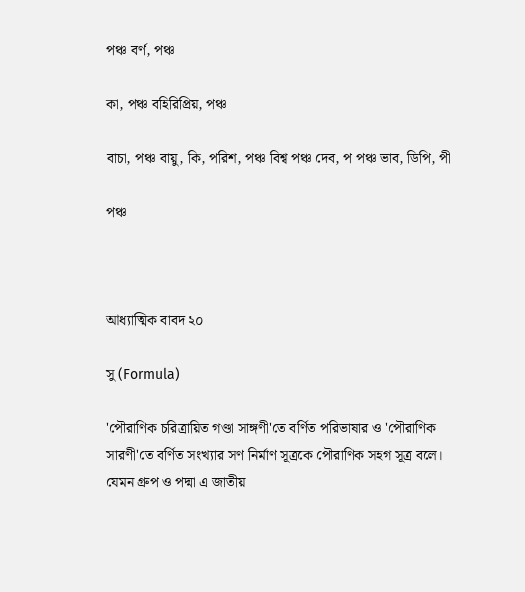পঞ্চ বর্ণ, পঞ্চ

কা, পঞ্চ বহিরিপ্রিয়, পঞ্চ

বাচা, পঞ্চ বায়ু, কি, পরিশ, পঞ্চ বিশ্ব পঞ্চ দেব, প পঞ্চ ভাব, ডিপি, পী

পঞ্চ



আধ্যাত্মিক বাবদ ২০

সু (Formula)

'পৌরাণিক চরিত্রায়িত গণ্ডা সাঙ্গণী'তে বর্ণিত পরিভাষার ও 'পৌরাণিক সারণী'তে বর্ণিত সংখ্যার সণ নির্মাণ সূত্রকে পৌরাণিক সহগ সূত্র বলে। যেমন গ্রুপ ও পদ্মা এ জাতীয়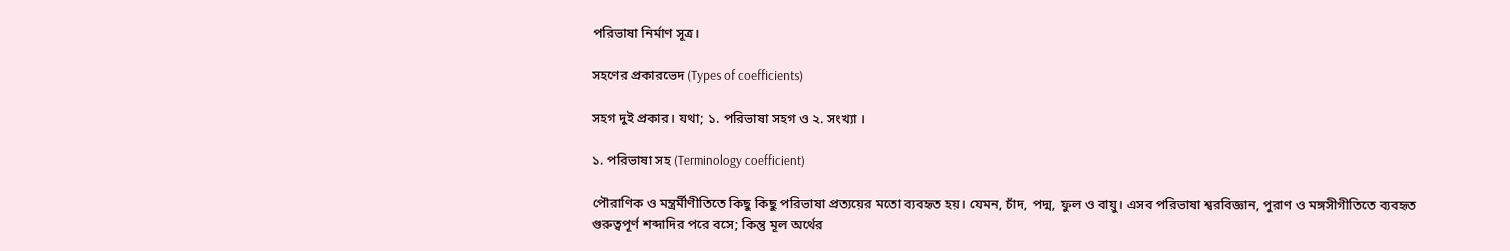পরিভাষা নিৰ্মাণ সূত্র।

সহণের প্রকারভেদ (Types of coefficients)

সহগ দুই প্রকার। যথা; ১. পরিভাষা সহগ ও ২. সংখ্যা ।

১. পরিভাষা সহ (Terminology coefficient)

পৌরাণিক ও মন্ত্রর্মীণীতিতে কিছু কিছু পরিভাষা প্রত্যয়ের মতো ব্যবহৃত হয়। যেমন, চাঁদ, পদ্ম, ফুল ও বায়ু। এসব পরিভাষা শ্বরবিজ্ঞান, পুরাণ ও মঙ্গসীগীতিতে ব্যবহৃত গুরুত্বপূর্ণ শব্দাদির পরে বসে; কিন্তু মূল অর্থের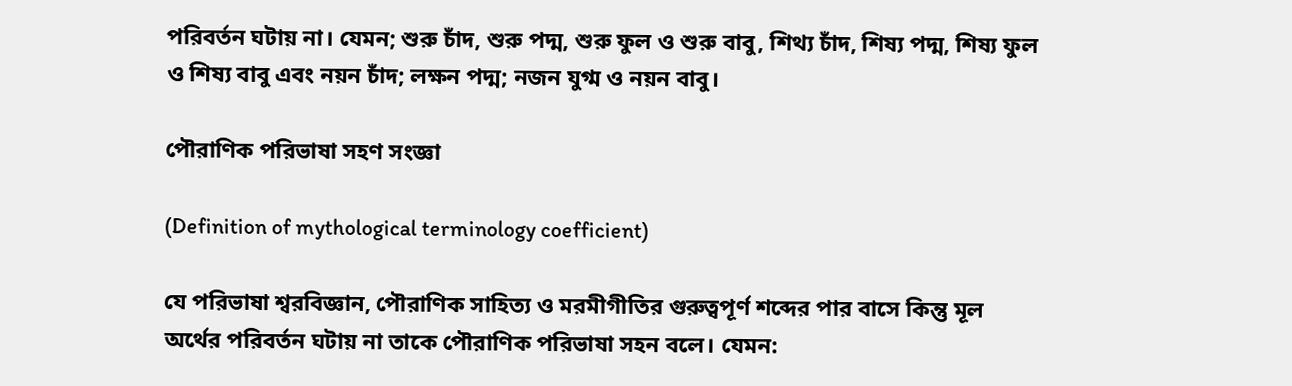পরিবর্তন ঘটায় না। যেমন; শুরু চাঁদ, শুরু পদ্ম, শুরু ফুল ও শুরু বাবু, শিথ্য চাঁদ, শিষ্য পদ্ম, শিষ্য ফুল ও শিষ্য বাবু এবং নয়ন চাঁদ; লক্ষন পদ্ম; নজন যুগ্ম ও নয়ন বাবু।

পৌরাণিক পরিভাষা সহণ সংজ্ঞা

(Definition of mythological terminology coefficient)

যে পরিভাষা শ্বরবিজ্ঞান, পৌরাণিক সাহিত্য ও মরমীগীতির গুরুত্বপূর্ণ শব্দের পার বাসে কিন্তু মূল অর্থের পরিবর্তন ঘটায় না তাকে পৌরাণিক পরিভাষা সহন বলে। যেমন: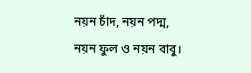নয়ন চাঁদ, নয়ন পদ্ম, নয়ন ফুল ও নয়ন বাবু।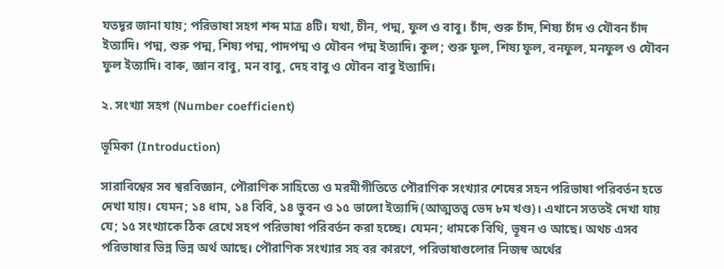যতদূর জানা যায়; পরিভাষা সহগ শব্দ মাত্র ৪টি। যথা, চীন, পদ্ম, ফুল ও বাবু। চাঁদ, শুরু চাঁদ, শিষ্য চাঁদ ও যৌবন চাঁদ ইত্যাদি। পদ্ম, শুরু পদ্ম, শিষ্য পদ্ম, পাদপদ্ম ও যৌবন পদ্ম ইত্যাদি। কুল; শুরু ফুল, শিষ্য ফুল, বনফুল, মনফুল ও যৌবন ফুল ইত্যাদি। বাৰু, জ্ঞান বাবু, মন বাবু, দেহ বাবু ও যৌবন বাবু ইত্যাদি।

২. সংখ্যা সহগ (Number coefficient)

ভূমিকা (Introduction)

সারাবিশ্বের সব শ্বরবিজ্ঞান, পৌরাণিক সাহিত্যে ও মরমীগীতিতে পৌরাণিক সংখ্যার শেষের সহন পরিভাষা পরিবর্তন হতে দেখা যায়। যেমন; ১৪ ধাম, ১৪ বিবি, ১৪ ভুবন ও ১৫ ভালো ইত্যাদি (আত্মতত্ত্ব ভেদ ৮ম খণ্ড)। এখানে সততই দেখা যায় যে; ১৫ সংখ্যাকে ঠিক রেখে সহপ পরিভাষা পরিবর্তন করা হচ্ছে। যেমন; ধামকে বিথি, ভূষন ও আছে। অথচ এসব পরিভাষার ভিন্ন ভিন্ন অর্থ আছে। পৌরাণিক সংখ্যার সহ বর কারণে, পরিভাষাগুলোর নিজস্ব অর্থের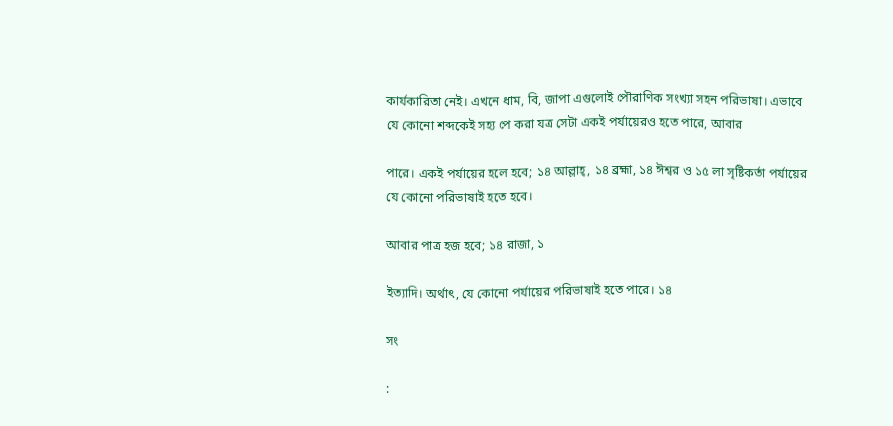কার্যকারিতা নেই। এখনে ধাম, বি, জাপা এগুলোই পৌরাণিক সংখ্যা সহন পরিভাষা। এভাবে যে কোনো শব্দকেই সহ্য পে করা যত্র সেটা একই পর্যায়েরও হতে পারে, আবার

পারে। একই পর্যায়ের হলে হবে; ১৪ আল্লাহ্, ১৪ ব্রহ্মা, ১৪ ঈশ্বর ও ১৫ লা সৃষ্টিকর্তা পর্যায়ের যে কোনো পরিভাষাই হতে হবে।

আবার পাত্র হজ হবে; ১৪ রাজা, ১

ইত্যাদি। অর্থাৎ, যে কোনো পর্যায়ের পরিভাষাই হতে পারে। ১৪

সং

: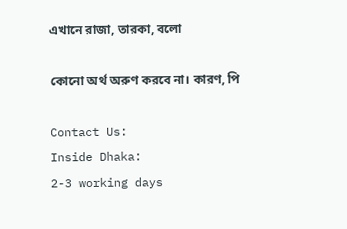এখানে রাজা, তারকা, বলো

কোনো অর্থ অরুণ করবে না। কারণ, পি

Contact Us:
Inside Dhaka:
2-3 working days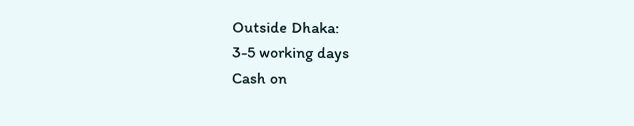Outside Dhaka:
3-5 working days
Cash on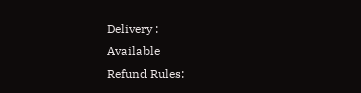Delivery :
Available
Refund Rules: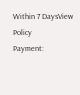Within 7 DaysView Policy
Payment: